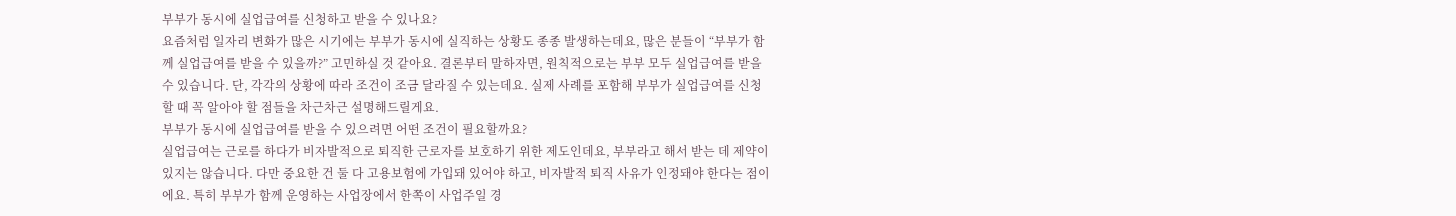부부가 동시에 실업급여를 신청하고 받을 수 있나요?
요즘처럼 일자리 변화가 많은 시기에는 부부가 동시에 실직하는 상황도 종종 발생하는데요, 많은 분들이 “부부가 함께 실업급여를 받을 수 있을까?” 고민하실 것 같아요. 결론부터 말하자면, 원칙적으로는 부부 모두 실업급여를 받을 수 있습니다. 단, 각각의 상황에 따라 조건이 조금 달라질 수 있는데요. 실제 사례를 포함해 부부가 실업급여를 신청할 때 꼭 알아야 할 점들을 차근차근 설명해드릴게요.
부부가 동시에 실업급여를 받을 수 있으려면 어떤 조건이 필요할까요?
실업급여는 근로를 하다가 비자발적으로 퇴직한 근로자를 보호하기 위한 제도인데요, 부부라고 해서 받는 데 제약이 있지는 않습니다. 다만 중요한 건 둘 다 고용보험에 가입돼 있어야 하고, 비자발적 퇴직 사유가 인정돼야 한다는 점이에요. 특히 부부가 함께 운영하는 사업장에서 한쪽이 사업주일 경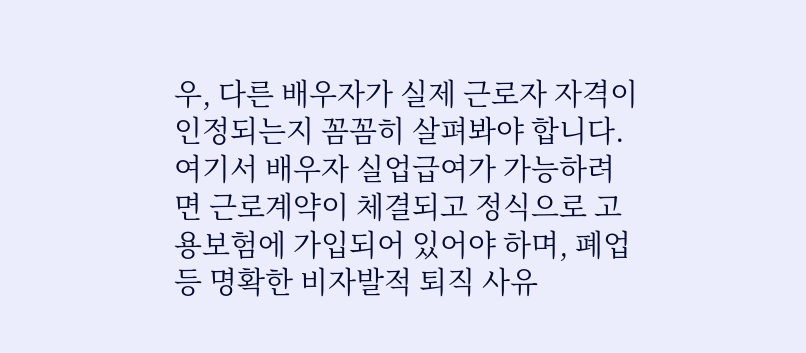우, 다른 배우자가 실제 근로자 자격이 인정되는지 꼼꼼히 살펴봐야 합니다. 여기서 배우자 실업급여가 가능하려면 근로계약이 체결되고 정식으로 고용보험에 가입되어 있어야 하며, 폐업 등 명확한 비자발적 퇴직 사유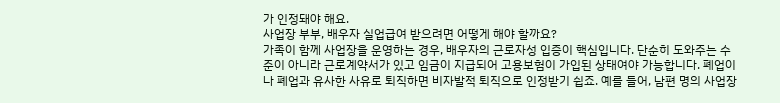가 인정돼야 해요.
사업장 부부, 배우자 실업급여 받으려면 어떻게 해야 할까요?
가족이 함께 사업장을 운영하는 경우, 배우자의 근로자성 입증이 핵심입니다. 단순히 도와주는 수준이 아니라 근로계약서가 있고 임금이 지급되어 고용보험이 가입된 상태여야 가능합니다. 폐업이나 폐업과 유사한 사유로 퇴직하면 비자발적 퇴직으로 인정받기 쉽죠. 예를 들어, 남편 명의 사업장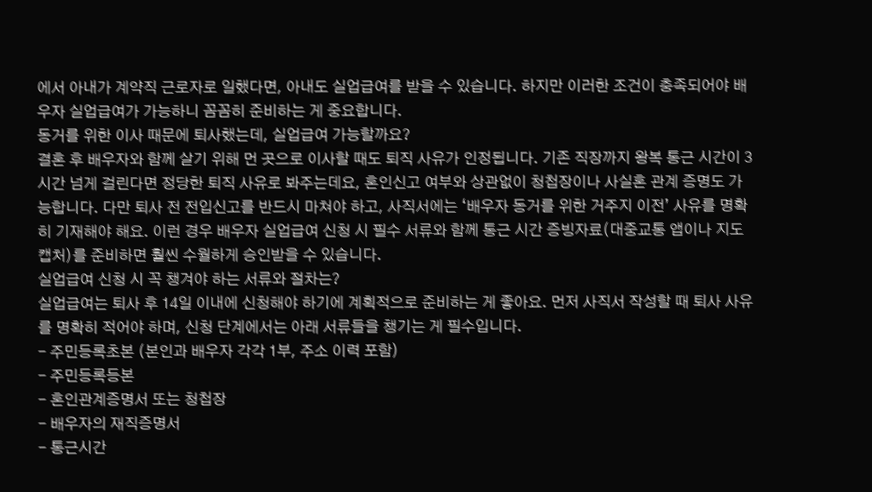에서 아내가 계약직 근로자로 일했다면, 아내도 실업급여를 받을 수 있습니다. 하지만 이러한 조건이 충족되어야 배우자 실업급여가 가능하니 꼼꼼히 준비하는 게 중요합니다.
동거를 위한 이사 때문에 퇴사했는데, 실업급여 가능할까요?
결혼 후 배우자와 함께 살기 위해 먼 곳으로 이사할 때도 퇴직 사유가 인정됩니다. 기존 직장까지 왕복 통근 시간이 3시간 넘게 걸린다면 정당한 퇴직 사유로 봐주는데요, 혼인신고 여부와 상관없이 청첩장이나 사실혼 관계 증명도 가능합니다. 다만 퇴사 전 전입신고를 반드시 마쳐야 하고, 사직서에는 ‘배우자 동거를 위한 거주지 이전’ 사유를 명확히 기재해야 해요. 이런 경우 배우자 실업급여 신청 시 필수 서류와 함께 통근 시간 증빙자료(대중교통 앱이나 지도 캡처)를 준비하면 훨씬 수월하게 승인받을 수 있습니다.
실업급여 신청 시 꼭 챙겨야 하는 서류와 절차는?
실업급여는 퇴사 후 14일 이내에 신청해야 하기에 계획적으로 준비하는 게 좋아요. 먼저 사직서 작성할 때 퇴사 사유를 명확히 적어야 하며, 신청 단계에서는 아래 서류들을 챙기는 게 필수입니다.
- 주민등록초본 (본인과 배우자 각각 1부, 주소 이력 포함)
- 주민등록등본
- 혼인관계증명서 또는 청첩장
- 배우자의 재직증명서
- 통근시간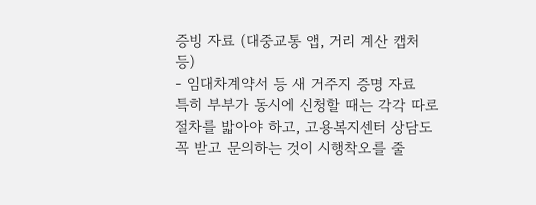증빙 자료 (대중교통 앱, 거리 계산 캡처 등)
- 임대차계약서 등 새 거주지 증명 자료
특히 부부가 동시에 신청할 때는 각각 따로 절차를 밟아야 하고, 고용복지센터 상담도 꼭 받고 문의하는 것이 시행착오를 줄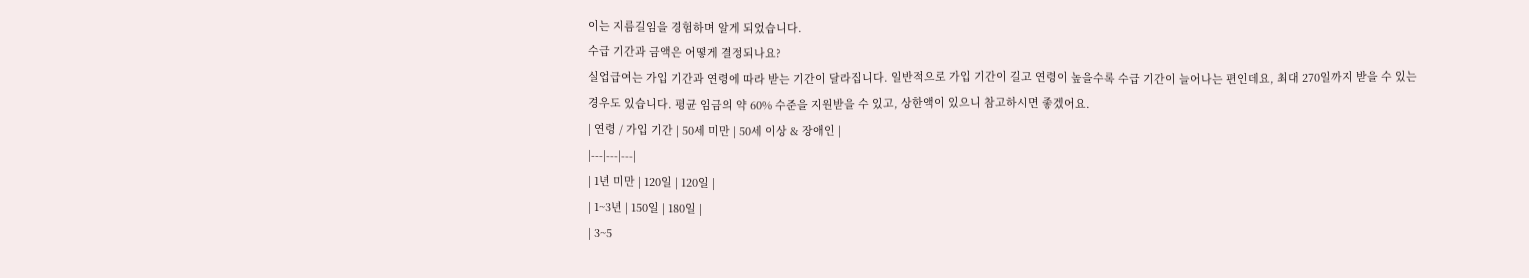이는 지름길임을 경험하며 알게 되었습니다.
수급 기간과 금액은 어떻게 결정되나요?
실업급여는 가입 기간과 연령에 따라 받는 기간이 달라집니다. 일반적으로 가입 기간이 길고 연령이 높을수록 수급 기간이 늘어나는 편인데요, 최대 270일까지 받을 수 있는 경우도 있습니다. 평균 임금의 약 60% 수준을 지원받을 수 있고, 상한액이 있으니 참고하시면 좋겠어요.
| 연령 / 가입 기간 | 50세 미만 | 50세 이상 & 장애인 |
|---|---|---|
| 1년 미만 | 120일 | 120일 |
| 1~3년 | 150일 | 180일 |
| 3~5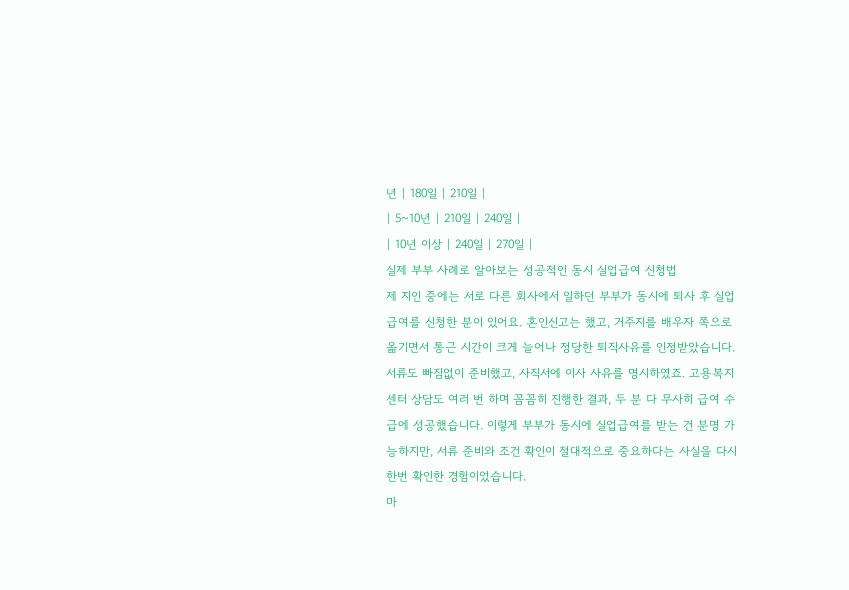년 | 180일 | 210일 |
| 5~10년 | 210일 | 240일 |
| 10년 이상 | 240일 | 270일 |
실제 부부 사례로 알아보는 성공적인 동시 실업급여 신청법
제 지인 중에는 서로 다른 회사에서 일하던 부부가 동시에 퇴사 후 실업급여를 신청한 분이 있어요. 혼인신고는 했고, 거주지를 배우자 쪽으로 옮기면서 통근 시간이 크게 늘어나 정당한 퇴직사유를 인정받았습니다. 서류도 빠짐없이 준비했고, 사직서에 이사 사유를 명시하였죠. 고용복지센터 상담도 여러 번 하며 꼼꼼히 진행한 결과, 두 분 다 무사히 급여 수급에 성공했습니다. 이렇게 부부가 동시에 실업급여를 받는 건 분명 가능하지만, 서류 준비와 조건 확인이 절대적으로 중요하다는 사실을 다시 한번 확인한 경험이었습니다.
마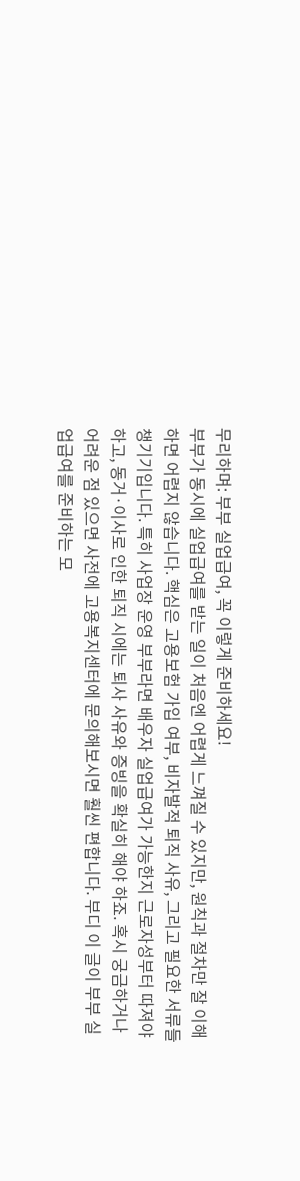무리하며: 부부 실업급여, 꼭 이렇게 준비하세요!
부부가 동시에 실업급여를 받는 일이 처음엔 어렵게 느껴질 수 있지만, 원칙과 절차만 잘 이해하면 어렵지 않습니다. 핵심은 고용보험 가입 여부, 비자발적 퇴직 사유, 그리고 필요한 서류들 챙기기입니다. 특히 사업장 운영 부부라면 배우자 실업급여가 가능한지 근로자성부터 따져야 하고, 동거·이사로 인한 퇴직 시에는 퇴사 사유와 증빙을 확실히 해야 하죠. 혹시 궁금하거나 어려운 점 있으면 사전에 고용복지센터에 문의해보시면 훨씬 편합니다. 부디 이 글이 부부 실업급여를 준비하는 모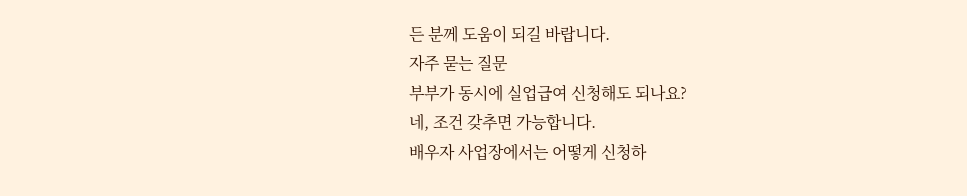든 분께 도움이 되길 바랍니다.
자주 묻는 질문
부부가 동시에 실업급여 신청해도 되나요?
네, 조건 갖추면 가능합니다.
배우자 사업장에서는 어떻게 신청하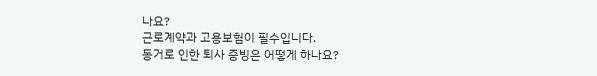나요?
근로계약과 고용보험이 필수입니다.
동거로 인한 퇴사 증빙은 어떻게 하나요?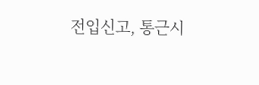전입신고, 통근시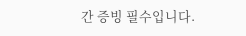간 증빙 필수입니다.